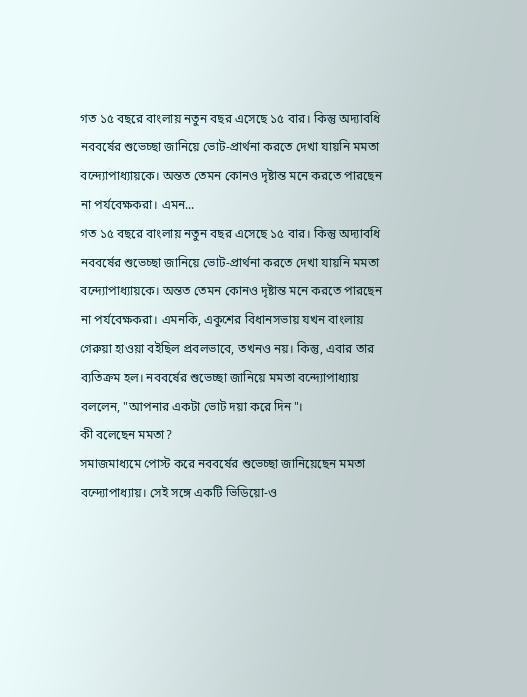গত ১৫ বছরে বাংলায় নতুন বছর এসেছে ১৫ বার। কিন্তু অদ্যাবধি নববর্ষের শুভেচ্ছা জানিয়ে ভোট-প্রার্থনা করতে দেখা যায়নি মমতা বন্দ্যোপাধ্যায়কে। অন্তত তেমন কোনও দৃষ্টান্ত মনে করতে পারছেন না পর্যবেক্ষকরা। এমন...
গত ১৫ বছরে বাংলায় নতুন বছর এসেছে ১৫ বার। কিন্তু অদ্যাবধি নববর্ষের শুভেচ্ছা জানিয়ে ভোট-প্রার্থনা করতে দেখা যায়নি মমতা বন্দ্যোপাধ্যায়কে। অন্তত তেমন কোনও দৃষ্টান্ত মনে করতে পারছেন না পর্যবেক্ষকরা। এমনকি, একুশের বিধানসভায় যখন বাংলায় গেরুয়া হাওয়া বইছিল প্রবলভাবে, তখনও নয়। কিন্তু, এবার তার ব্যতিক্রম হল। নববর্ষের শুভেচ্ছা জানিয়ে মমতা বন্দ্যোপাধ্যায় বললেন, "আপনার একটা ভোট দয়া করে দিন"।
কী বলেছেন মমতা?
সমাজমাধ্যমে পোস্ট করে নববর্ষের শুভেচ্ছা জানিয়েছেন মমতা বন্দ্যোপাধ্যায়। সেই সঙ্গে একটি ভিডিয়ো-ও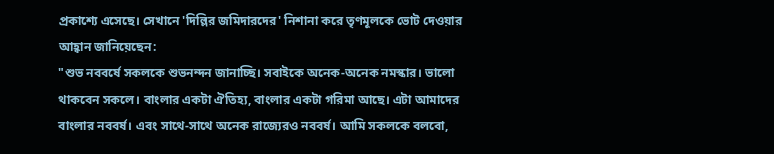প্রকাশ্যে এসেছে। সেখানে 'দিল্লির জমিদারদের' নিশানা করে তৃণমূলকে ভোট দেওয়ার আহ্বান জানিয়েছেন:
"শুভ নববর্ষে সকলকে শুভনন্দন জানাচ্ছি। সবাইকে অনেক-অনেক নমস্কার। ভালো থাকবেন সকলে। বাংলার একটা ঐতিহ্য, বাংলার একটা গরিমা আছে। এটা আমাদের বাংলার নববর্ষ। এবং সাথে-সাথে অনেক রাজ্যেরও নববর্ষ। আমি সকলকে বলবো,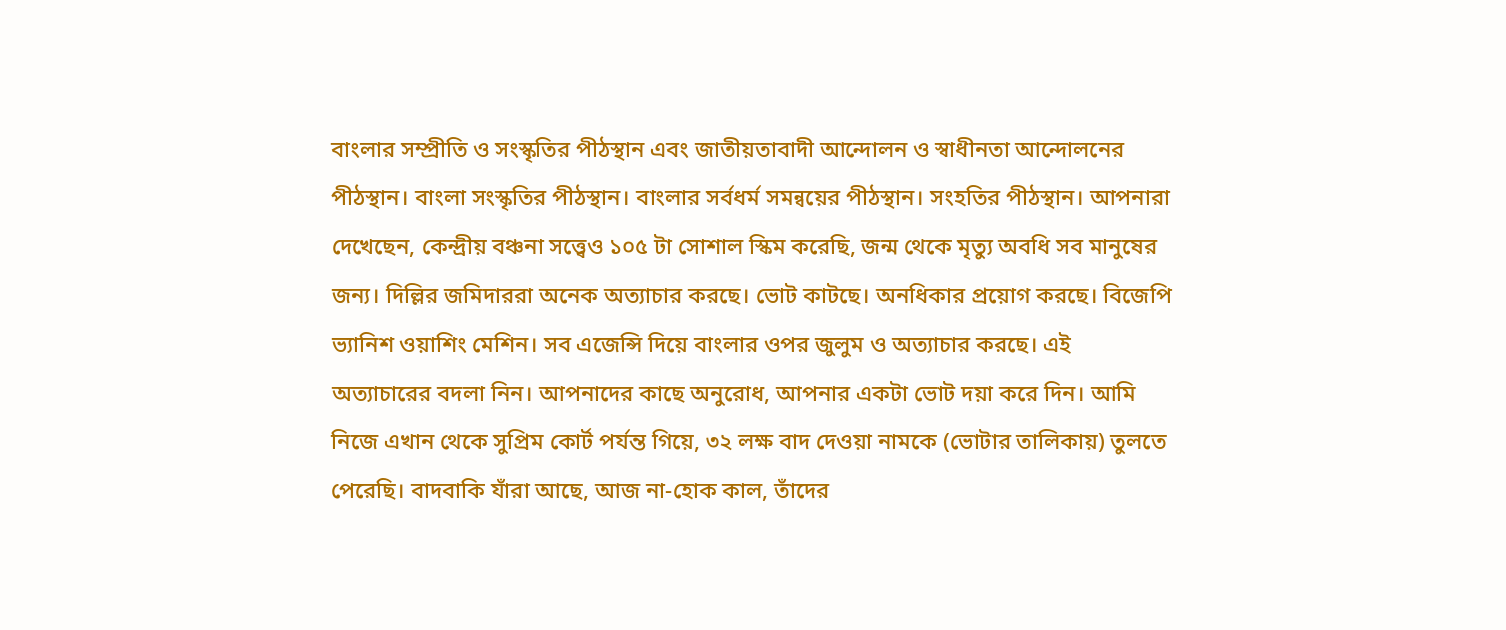বাংলার সম্প্রীতি ও সংস্কৃতির পীঠস্থান এবং জাতীয়তাবাদী আন্দোলন ও স্বাধীনতা আন্দোলনের পীঠস্থান। বাংলা সংস্কৃতির পীঠস্থান। বাংলার সর্বধর্ম সমন্বয়ের পীঠস্থান। সংহতির পীঠস্থান। আপনারা দেখেছেন, কেন্দ্রীয় বঞ্চনা সত্ত্বেও ১০৫ টা সোশাল স্কিম করেছি, জন্ম থেকে মৃত্যু অবধি সব মানুষের জন্য। দিল্লির জমিদাররা অনেক অত্যাচার করছে। ভোট কাটছে। অনধিকার প্রয়োগ করছে। বিজেপি ভ্যানিশ ওয়াশিং মেশিন। সব এজেন্সি দিয়ে বাংলার ওপর জুলুম ও অত্যাচার করছে। এই অত্যাচারের বদলা নিন। আপনাদের কাছে অনুরোধ, আপনার একটা ভোট দয়া করে দিন। আমি নিজে এখান থেকে সুপ্রিম কোর্ট পর্যন্ত গিয়ে, ৩২ লক্ষ বাদ দেওয়া নামকে (ভোটার তালিকায়) তুলতে পেরেছি। বাদবাকি যাঁরা আছে, আজ না-হোক কাল, তাঁদের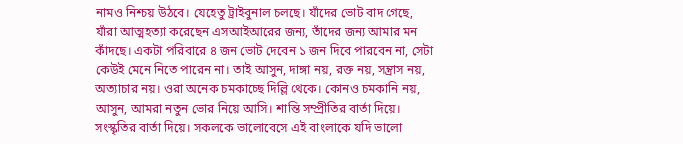নামও নিশ্চয় উঠবে। যেহেতু ট্রাইবুনাল চলছে। যাঁদের ভোট বাদ গেছে, যাঁরা আত্মহত্যা করেছেন এসআইআরের জন্য, তাঁদের জন্য আমার মন কাঁদছে। একটা পরিবারে ৪ জন ভোট দেবেন ১ জন দিবে পারবেন না, সেটা কেউই মেনে নিতে পারেন না। তাই আসুন, দাঙ্গা নয়, রক্ত নয়, সন্ত্রাস নয়, অত্যাচার নয়। ওরা অনেক চমকাচ্ছে দিল্লি থেকে। কোনও চমকানি নয়, আসুন, আমরা নতুন ভোর নিয়ে আসি। শান্তি সম্প্রীতির বার্তা দিয়ে। সংস্কৃতির বার্তা দিয়ে। সকলকে ভালোবেসে এই বাংলাকে যদি ভালো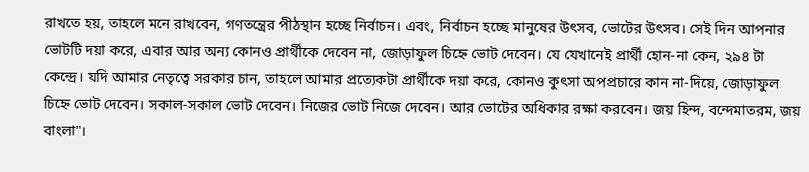রাখতে হয়, তাহলে মনে রাখবেন, গণতন্ত্রের পীঠস্থান হচ্ছে নির্বাচন। এবং, নির্বাচন হচ্ছে মানুষের উৎসব, ভোটের উৎসব। সেই দিন আপনার ভোটটি দয়া করে, এবার আর অন্য কোনও প্রার্থীকে দেবেন না, জোড়াফুল চিহ্নে ভোট দেবেন। যে যেখানেই প্রার্থী হোন-না কেন, ২৯৪ টা কেন্দ্রে। যদি আমার নেতৃত্বে সরকার চান, তাহলে আমার প্রত্যেকটা প্রার্থীকে দয়া করে, কোনও কুৎসা অপপ্রচারে কান না-দিয়ে, জোড়াফুল চিহ্নে ভোট দেবেন। সকাল-সকাল ভোট দেবেন। নিজের ভোট নিজে দেবেন। আর ভোটের অধিকার রক্ষা করবেন। জয় হিন্দ, বন্দেমাতরম, জয় বাংলা"।